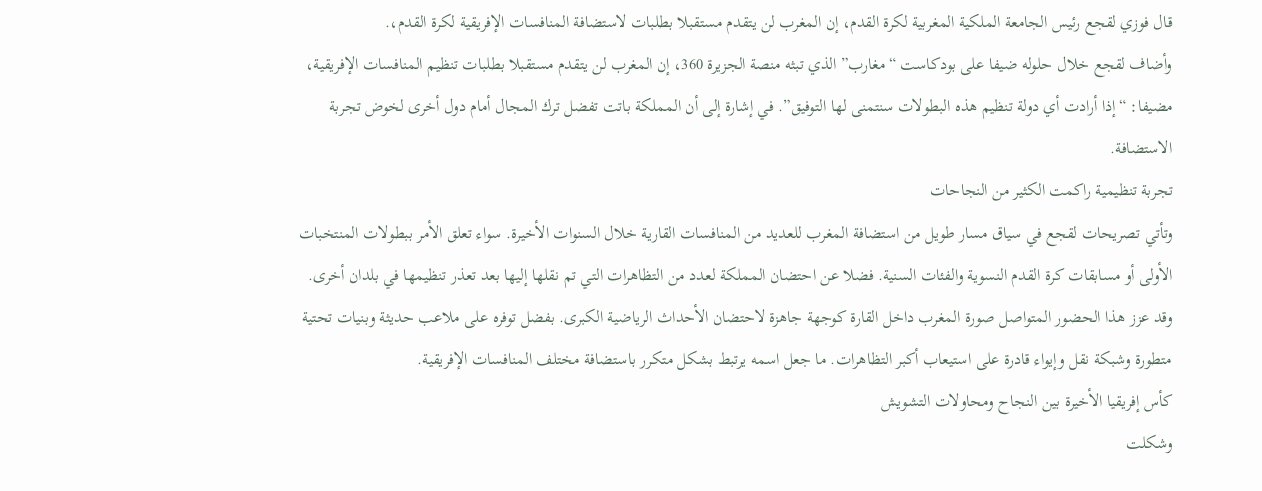قال فوزي لقجع رئيس الجامعة الملكية المغربية لكرة القدم، إن المغرب لن يتقدم مستقبلا بطلبات لاستضافة المنافسات الإفريقية لكرة القدم،.
وأضاف لقجع خلال حلوله ضيفا على بودكاست “مغارب” الذي تبثه منصة الجزيرة 360، إن المغرب لن يتقدم مستقبلا بطلبات تنظيم المنافسات الإفريقية، مضيفا: “إذا أرادت أي دولة تنظيم هذه البطولات سنتمنى لها التوفيق”. في إشارة إلى أن المملكة باتت تفضل ترك المجال أمام دول أخرى لخوض تجربة الاستضافة.
تجربة تنظيمية راكمت الكثير من النجاحات
وتأتي تصريحات لقجع في سياق مسار طويل من استضافة المغرب للعديد من المنافسات القارية خلال السنوات الأخيرة. سواء تعلق الأمر ببطولات المنتخبات الأولى أو مسابقات كرة القدم النسوية والفئات السنية. فضلا عن احتضان المملكة لعدد من التظاهرات التي تم نقلها إليها بعد تعذر تنظيمها في بلدان أخرى.
وقد عزز هذا الحضور المتواصل صورة المغرب داخل القارة كوجهة جاهزة لاحتضان الأحداث الرياضية الكبرى. بفضل توفره على ملاعب حديثة وبنيات تحتية متطورة وشبكة نقل وإيواء قادرة على استيعاب أكبر التظاهرات. ما جعل اسمه يرتبط بشكل متكرر باستضافة مختلف المنافسات الإفريقية.
كأس إفريقيا الأخيرة بين النجاح ومحاولات التشويش
وشكلت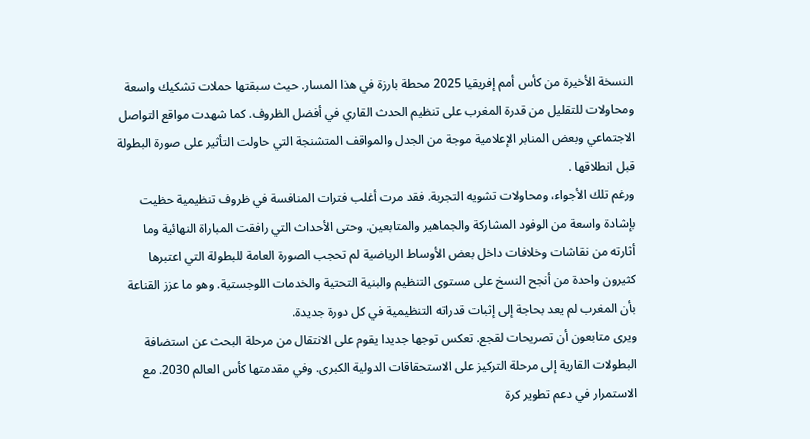النسخة الأخيرة من كأس أمم إفريقيا 2025 محطة بارزة في هذا المسار. حيث سبقتها حملات تشكيك واسعة ومحاولات للتقليل من قدرة المغرب على تنظيم الحدث القاري في أفضل الظروف. كما شهدت مواقع التواصل الاجتماعي وبعض المنابر الإعلامية موجة من الجدل والمواقف المتشنجة التي حاولت التأثير على صورة البطولة قبل انطلاقها .
ورغم تلك الأجواء، ومحاولات تشويه التجربة. فقد مرت أغلب فترات المنافسة في ظروف تنظيمية حظيت بإشادة واسعة من الوفود المشاركة والجماهير والمتابعين. وحتى الأحداث التي رافقت المباراة النهائية وما أثارته من نقاشات وخلافات داخل بعض الأوساط الرياضية لم تحجب الصورة العامة للبطولة التي اعتبرها كثيرون واحدة من أنجح النسخ على مستوى التنظيم والبنية التحتية والخدمات اللوجستية. وهو ما عزز القناعة بأن المغرب لم يعد بحاجة إلى إثبات قدراته التنظيمية في كل دورة جديدة.
ويرى متابعون أن تصريحات لقجع. تعكس توجها جديدا يقوم على الانتقال من مرحلة البحث عن استضافة البطولات القارية إلى مرحلة التركيز على الاستحقاقات الدولية الكبرى. وفي مقدمتها كأس العالم 2030. مع الاستمرار في دعم تطوير كرة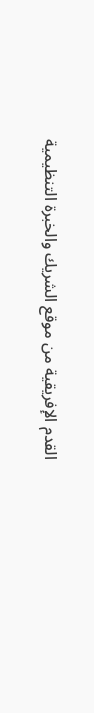القدم الإفريقية من موقع الشريك والخبرة التنظيمية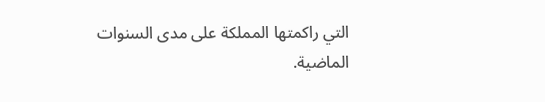التي راكمتها المملكة على مدى السنوات الماضية.